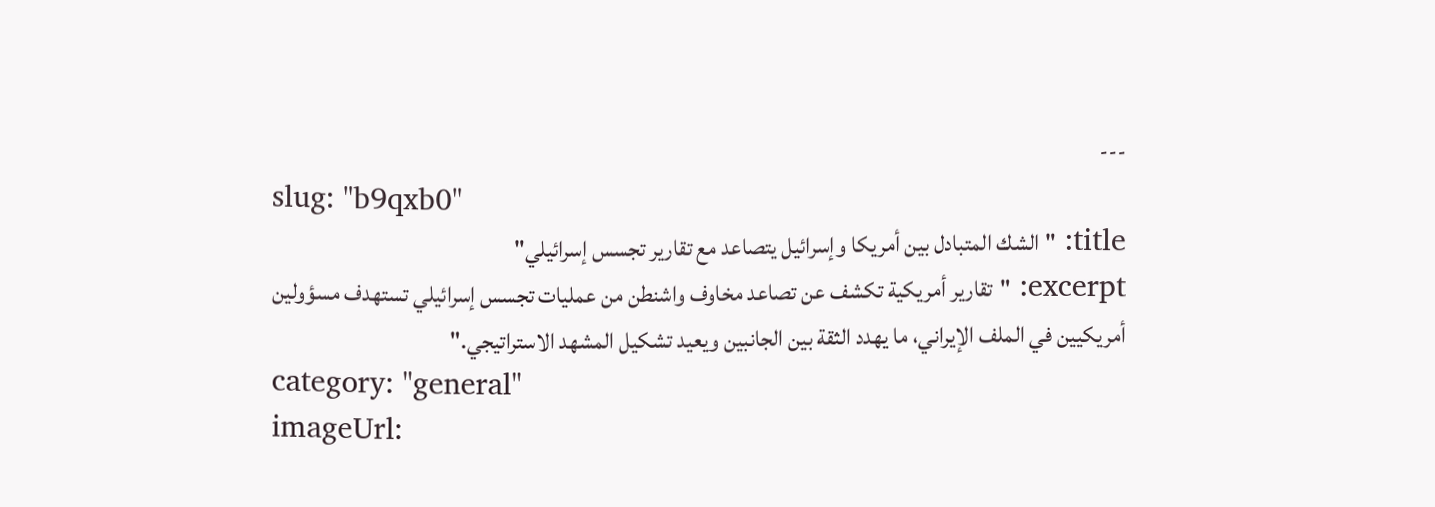---
slug: "b9qxb0"
title: "الشك المتبادل بين أمريكا وإسرائيل يتصاعد مع تقارير تجسس إسرائيلي"
excerpt: "تقارير أمريكية تكشف عن تصاعد مخاوف واشنطن من عمليات تجسس إسرائيلي تستهدف مسؤولين أمريكيين في الملف الإيراني، ما يهدد الثقة بين الجانبين ويعيد تشكيل المشهد الاستراتيجي."
category: "general"
imageUrl: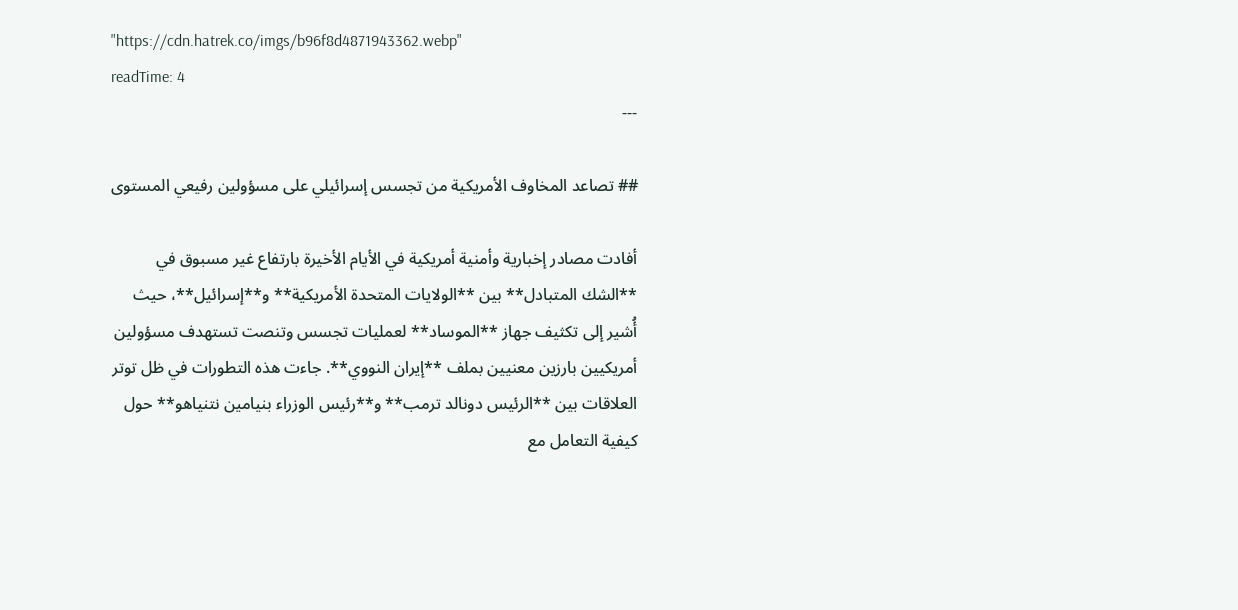"https://cdn.hatrek.co/imgs/b96f8d4871943362.webp"
readTime: 4
---

## تصاعد المخاوف الأمريكية من تجسس إسرائيلي على مسؤولين رفيعي المستوى

أفادت مصادر إخبارية وأمنية أمريكية في الأيام الأخيرة بارتفاع غير مسبوق في **الشك المتبادل** بين **الولايات المتحدة الأمريكية** و**إسرائيل**، حيث أُشير إلى تكثيف جهاز **الموساد** لعمليات تجسس وتنصت تستهدف مسؤولين أمريكيين بارزين معنيين بملف **إيران النووي**. جاءت هذه التطورات في ظل توتر العلاقات بين **الرئيس دونالد ترمب** و**رئيس الوزراء بنيامين نتنياهو** حول كيفية التعامل مع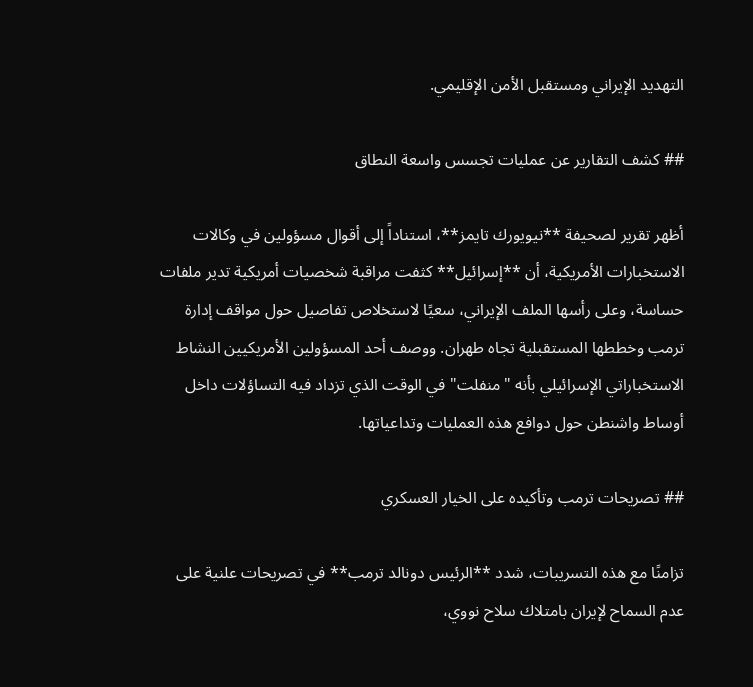التهديد الإيراني ومستقبل الأمن الإقليمي.

## كشف التقارير عن عمليات تجسس واسعة النطاق

أظهر تقرير لصحيفة **نيويورك تايمز**، استناداً إلى أقوال مسؤولين في وكالات الاستخبارات الأمريكية، أن **إسرائيل** كثفت مراقبة شخصيات أمريكية تدير ملفات حساسة، وعلى رأسها الملف الإيراني، سعيًا لاستخلاص تفاصيل حول مواقف إدارة ترمب وخططها المستقبلية تجاه طهران. ووصف أحد المسؤولين الأمريكيين النشاط الاستخباراتي الإسرائيلي بأنه "منفلت" في الوقت الذي تزداد فيه التساؤلات داخل أوساط واشنطن حول دوافع هذه العمليات وتداعياتها.

## تصريحات ترمب وتأكيده على الخيار العسكري

تزامنًا مع هذه التسريبات، شدد **الرئيس دونالد ترمب** في تصريحات علنية على عدم السماح لإيران بامتلاك سلاح نووي،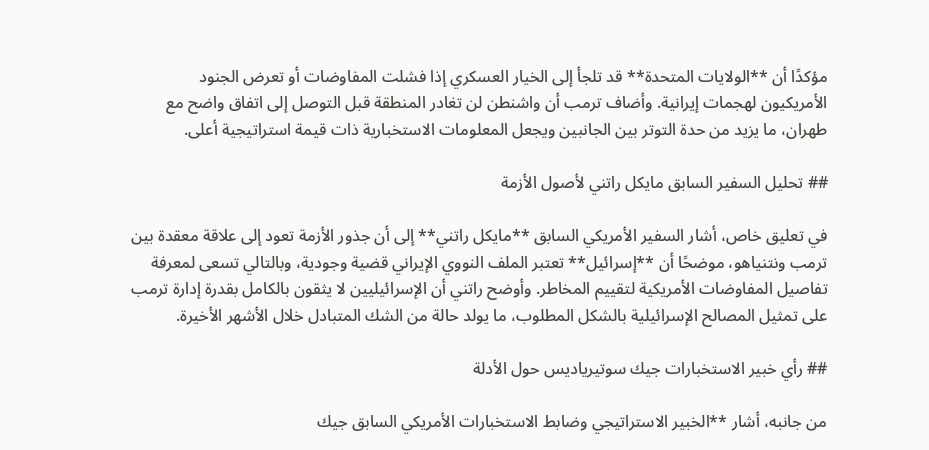مؤكدًا أن **الولايات المتحدة** قد تلجأ إلى الخيار العسكري إذا فشلت المفاوضات أو تعرض الجنود الأمريكيون لهجمات إيرانية. وأضاف ترمب أن واشنطن لن تغادر المنطقة قبل التوصل إلى اتفاق واضح مع طهران، ما يزيد من حدة التوتر بين الجانبين ويجعل المعلومات الاستخبارية ذات قيمة استراتيجية أعلى.

## تحليل السفير السابق مايكل راتني لأصول الأزمة

في تعليق خاص، أشار السفير الأمريكي السابق **مايكل راتني** إلى أن جذور الأزمة تعود إلى علاقة معقدة بين ترمب ونتنياهو، موضحًا أن **إسرائيل** تعتبر الملف النووي الإيراني قضية وجودية، وبالتالي تسعى لمعرفة تفاصيل المفاوضات الأمريكية لتقييم المخاطر. وأوضح راتني أن الإسرائيليين لا يثقون بالكامل بقدرة إدارة ترمب على تمثيل المصالح الإسرائيلية بالشكل المطلوب، ما يولد حالة من الشك المتبادل خلال الأشهر الأخيرة.

## رأي خبير الاستخبارات جيك سوتيرياديس حول الأدلة

من جانبه، أشار **الخبير الاستراتيجي وضابط الاستخبارات الأمريكي السابق جيك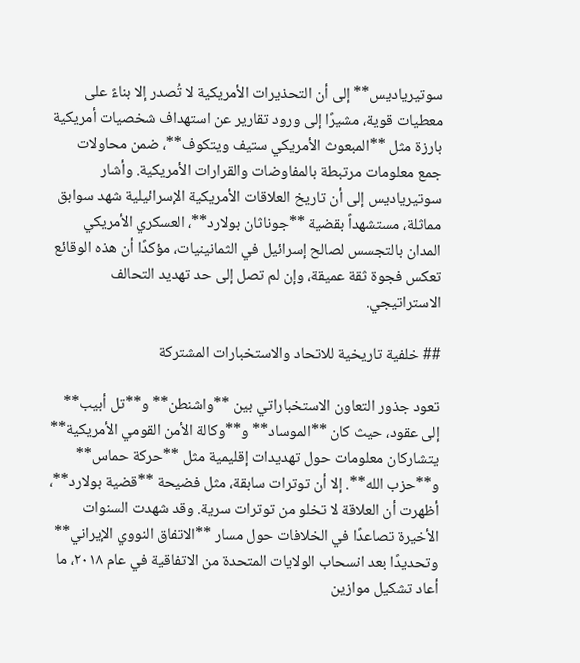سوتيرياديس** إلى أن التحذيرات الأمريكية لا تُصدر إلا بناءً على معطيات قوية، مشيرًا إلى ورود تقارير عن استهداف شخصيات أمريكية بارزة مثل **المبعوث الأمريكي ستيف ويتكوف**، ضمن محاولات جمع معلومات مرتبطة بالمفاوضات والقرارات الأمريكية. وأشار سوتيرياديس إلى أن تاريخ العلاقات الأمريكية الإسرائيلية شهد سوابق مماثلة، مستشهداً بقضية **جوناثان بولارد**، العسكري الأمريكي المدان بالتجسس لصالح إسرائيل في الثمانينيات، مؤكدًا أن هذه الوقائع تعكس فجوة ثقة عميقة، وإن لم تصل إلى حد تهديد التحالف الاستراتيجي.

## خلفية تاريخية للاتحاد والاستخبارات المشتركة

تعود جذور التعاون الاستخباراتي بين **واشنطن** و**تل أبيب** إلى عقود، حيث كان **الموساد** و**وكالة الأمن القومي الأمريكية** يتشاركان معلومات حول تهديدات إقليمية مثل **حركة حماس** و**حزب الله**. إلا أن توترات سابقة، مثل فضيحة **قضية بولارد**، أظهرت أن العلاقة لا تخلو من توترات سرية. وقد شهدت السنوات الأخيرة تصاعدًا في الخلافات حول مسار **الاتفاق النووي الإيراني** وتحديدًا بعد انسحاب الولايات المتحدة من الاتفاقية في عام ٢٠١٨، ما أعاد تشكيل موازين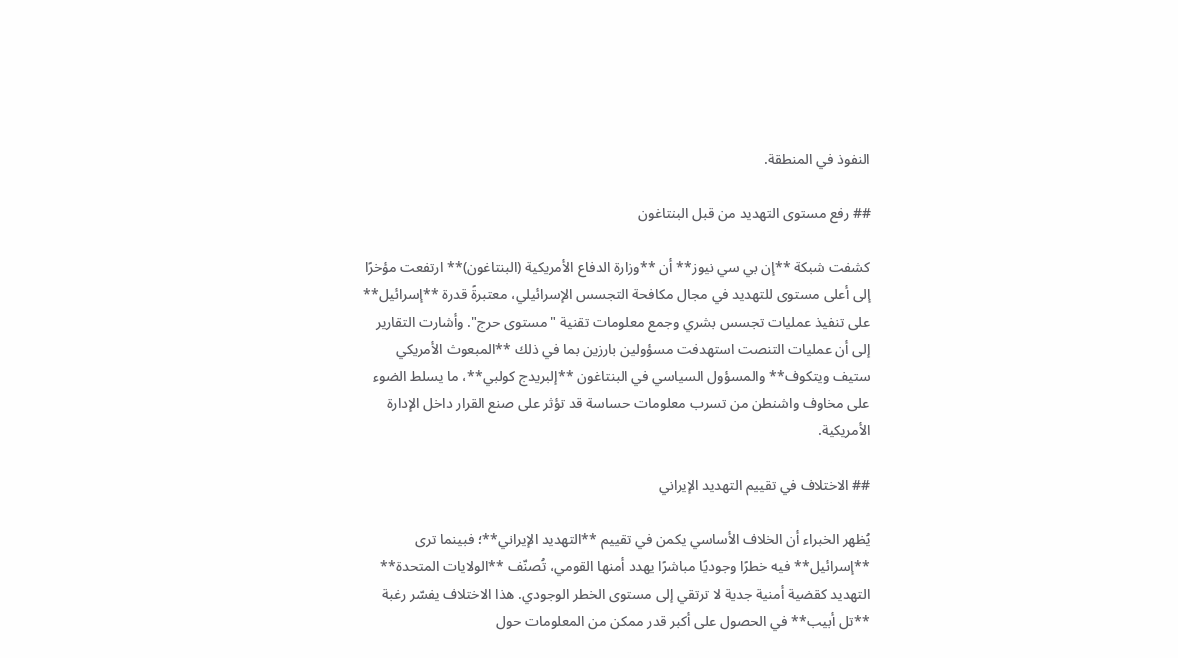النفوذ في المنطقة.

## رفع مستوى التهديد من قبل البنتاغون

كشفت شبكة **إن بي سي نيوز** أن **وزارة الدفاع الأمريكية (البنتاغون)** ارتفعت مؤخرًا إلى أعلى مستوى للتهديد في مجال مكافحة التجسس الإسرائيلي، معتبرةً قدرة **إسرائيل** على تنفيذ عمليات تجسس بشري وجمع معلومات تقنية "مستوى حرج". وأشارت التقارير إلى أن عمليات التنصت استهدفت مسؤولين بارزين بما في ذلك **المبعوث الأمريكي ستيف ويتكوف** والمسؤول السياسي في البنتاغون **إلبريدج كولبي**، ما يسلط الضوء على مخاوف واشنطن من تسرب معلومات حساسة قد تؤثر على صنع القرار داخل الإدارة الأمريكية.

## الاختلاف في تقييم التهديد الإيراني

يُظهر الخبراء أن الخلاف الأساسي يكمن في تقييم **التهديد الإيراني**؛ فبينما ترى **إسرائيل** فيه خطرًا وجوديًا مباشرًا يهدد أمنها القومي، تُصنّف **الولايات المتحدة** التهديد كقضية أمنية جدية لا ترتقي إلى مستوى الخطر الوجودي. هذا الاختلاف يفسّر رغبة **تل أبيب** في الحصول على أكبر قدر ممكن من المعلومات حول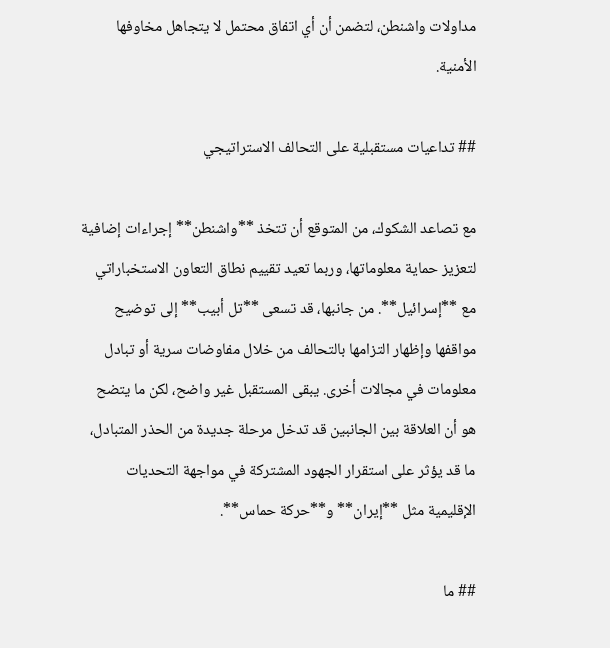مداولات واشنطن، لتضمن أن أي اتفاق محتمل لا يتجاهل مخاوفها الأمنية.

## تداعيات مستقبلية على التحالف الاستراتيجي

مع تصاعد الشكوك، من المتوقع أن تتخذ **واشنطن** إجراءات إضافية لتعزيز حماية معلوماتها، وربما تعيد تقييم نطاق التعاون الاستخباراتي مع **إسرائيل**. من جانبها، قد تسعى **تل أبيب** إلى توضيح مواقفها وإظهار التزامها بالتحالف من خلال مفاوضات سرية أو تبادل معلومات في مجالات أخرى. يبقى المستقبل غير واضح، لكن ما يتضح هو أن العلاقة بين الجانبين قد تدخل مرحلة جديدة من الحذر المتبادل، ما قد يؤثر على استقرار الجهود المشتركة في مواجهة التحديات الإقليمية مثل **إيران** و**حركة حماس**.

## ما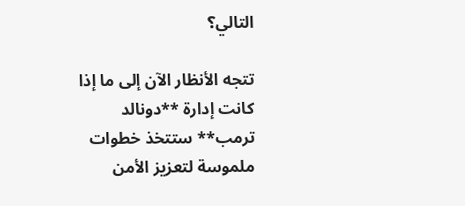التالي؟

تتجه الأنظار الآن إلى ما إذا كانت إدارة **دونالد ترمب** ستتخذ خطوات ملموسة لتعزيز الأمن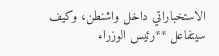الاستخباراتي داخل واشنطن، وكيف سيتفاعل **رئيس الوزراء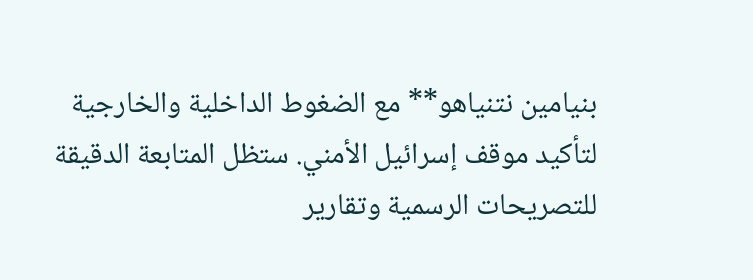بنيامين نتنياهو** مع الضغوط الداخلية والخارجية لتأكيد موقف إسرائيل الأمني. ستظل المتابعة الدقيقة للتصريحات الرسمية وتقارير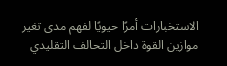الاستخبارات أمرًا حيويًا لفهم مدى تغير موازين القوة داخل التحالف التقليدي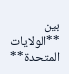بين **الولايات المتحدة**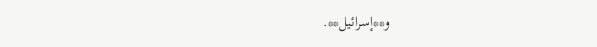و**إسرائيل**.